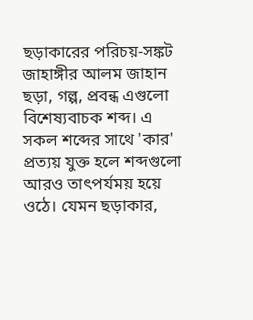ছড়াকারের পরিচয়-সঙ্কট
জাহাঙ্গীর আলম জাহান
ছড়া, গল্প, প্রবন্ধ এগুলো বিশেষ্যবাচক শব্দ। এ সকল শব্দের সাথে 'কার' প্রত্যয় যুক্ত হলে শব্দগুলো আরও তাৎপর্যময় হয়ে ওঠে। যেমন ছড়াকার,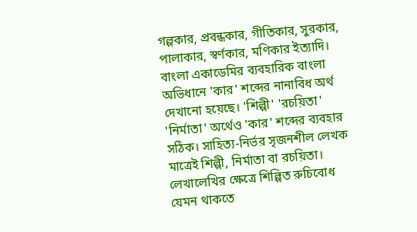গল্পকার, প্রবন্ধকার, গীতিকার, সুরকার, পালাকার, স্বর্ণকার, মণিকার ইত্যাদি। বাংলা একাডেমির ব্যবহারিক বাংলা অভিধানে 'কার' শব্দের নানাবিধ অর্থ দেখানো হয়েছে। 'শিল্পী' 'রচয়িতা' 'নির্মাতা' অর্থেও 'কার' শব্দের ব্যবহার সঠিক। সাহিত্য-নির্ভর সৃজনশীল লেখক মাত্রেই শিল্পী, নির্মাতা বা রচয়িতা। লেখালেখির ক্ষেত্রে শিল্পিত রুচিবোধ যেমন থাকতে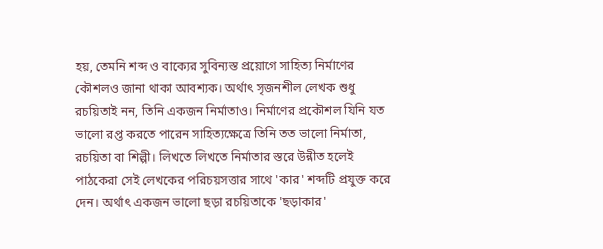হয়, তেমনি শব্দ ও বাক্যের সুবিন্যস্ত প্রয়োগে সাহিত্য নির্মাণের কৌশলও জানা থাকা আবশ্যক। অর্থাৎ সৃজনশীল লেখক শুধু রচয়িতাই নন, তিনি একজন নির্মাতাও। নির্মাণের প্রকৌশল যিনি যত ভালো রপ্ত করতে পারেন সাহিত্যক্ষেত্রে তিনি তত ভালো নির্মাতা, রচয়িতা বা শিল্পী। লিখতে লিখতে নির্মাতার স্তরে উন্নীত হলেই পাঠকেরা সেই লেখকের পরিচয়সত্তার সাথে 'কার' শব্দটি প্রযুক্ত করে দেন। অর্থাৎ একজন ভালো ছড়া রচয়িতাকে 'ছড়াকার'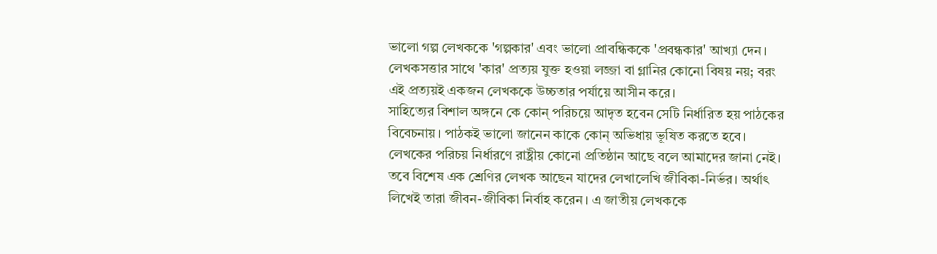ভালো গল্প লেখককে 'গল্পকার' এবং ভালো প্রাবন্ধিককে 'প্রবন্ধকার' আখ্যা দেন। লেখকসত্তার সাথে 'কার' প্রত্যয় যুক্ত হওয়া লজ্জা বা গ্লানির কোনো বিষয় নয়; বরং এই প্রত্যয়ই একজন লেখককে উচ্চতার পর্যায়ে আসীন করে।
সাহিত্যের বিশাল অঙ্গনে কে কোন্ পরিচয়ে আদৃত হবেন সেটি নির্ধারিত হয় পাঠকের বিবেচনায়। পাঠকই ভালো জানেন কাকে কোন্ অভিধায় ভূষিত করতে হবে। লেখকের পরিচয় নির্ধারণে রাষ্ট্রীয় কোনো প্রতিষ্ঠান আছে বলে আমাদের জানা নেই। তবে বিশেষ এক শ্রেণির লেখক আছেন যাদের লেখালেখি জীবিকা-নির্ভর। অর্থাৎ লিখেই তারা জীবন-জীবিকা নির্বাহ করেন। এ জাতীয় লেখককে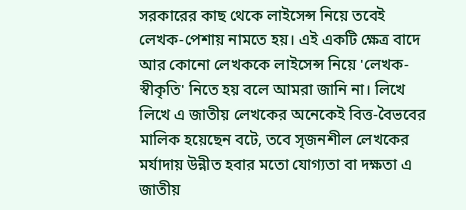সরকারের কাছ থেকে লাইসেন্স নিয়ে তবেই লেখক-পেশায় নামতে হয়। এই একটি ক্ষেত্র বাদে আর কোনো লেখককে লাইসেন্স নিয়ে 'লেখক-স্বীকৃতি' নিতে হয় বলে আমরা জানি না। লিখে লিখে এ জাতীয় লেখকের অনেকেই বিত্ত-বৈভবের মালিক হয়েছেন বটে, তবে সৃজনশীল লেখকের মর্যাদায় উন্নীত হবার মতো যোগ্যতা বা দক্ষতা এ জাতীয়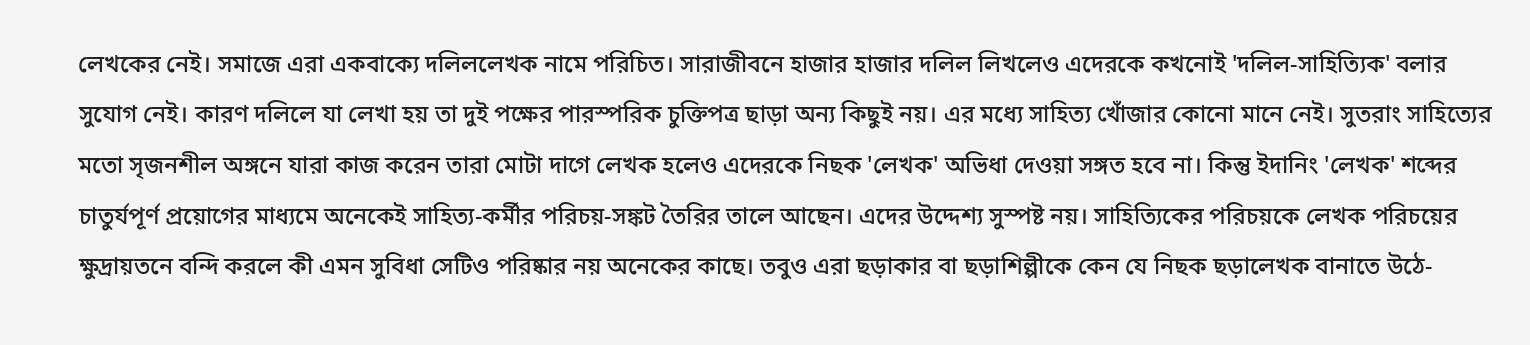লেখকের নেই। সমাজে এরা একবাক্যে দলিললেখক নামে পরিচিত। সারাজীবনে হাজার হাজার দলিল লিখলেও এদেরকে কখনোই 'দলিল-সাহিত্যিক' বলার সুযোগ নেই। কারণ দলিলে যা লেখা হয় তা দুই পক্ষের পারস্পরিক চুক্তিপত্র ছাড়া অন্য কিছুই নয়। এর মধ্যে সাহিত্য খোঁজার কোনো মানে নেই। সুতরাং সাহিত্যের মতো সৃজনশীল অঙ্গনে যারা কাজ করেন তারা মোটা দাগে লেখক হলেও এদেরকে নিছক 'লেখক' অভিধা দেওয়া সঙ্গত হবে না। কিন্তু ইদানিং 'লেখক' শব্দের চাতুর্যপূর্ণ প্রয়োগের মাধ্যমে অনেকেই সাহিত্য-কর্মীর পরিচয়-সঙ্কট তৈরির তালে আছেন। এদের উদ্দেশ্য সুস্পষ্ট নয়। সাহিত্যিকের পরিচয়কে লেখক পরিচয়ের ক্ষুদ্রায়তনে বন্দি করলে কী এমন সুবিধা সেটিও পরিষ্কার নয় অনেকের কাছে। তবুও এরা ছড়াকার বা ছড়াশিল্পীকে কেন যে নিছক ছড়ালেখক বানাতে উঠে-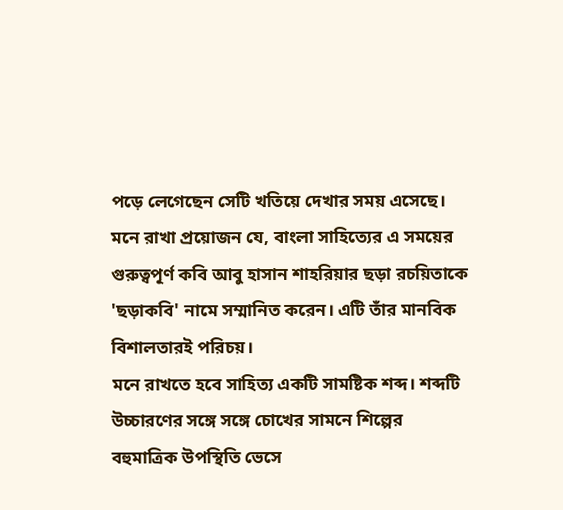পড়ে লেগেছেন সেটি খতিয়ে দেখার সময় এসেছে। মনে রাখা প্রয়োজন যে, বাংলা সাহিত্যের এ সময়ের গুরুত্বপূর্ণ কবি আবু হাসান শাহরিয়ার ছড়া রচয়িতাকে 'ছড়াকবি' নামে সম্মানিত করেন। এটি তাঁর মানবিক বিশালতারই পরিচয়।
মনে রাখতে হবে সাহিত্য একটি সামষ্টিক শব্দ। শব্দটি উচ্চারণের সঙ্গে সঙ্গে চোখের সামনে শিল্পের বহুমাত্রিক উপস্থিতি ভেসে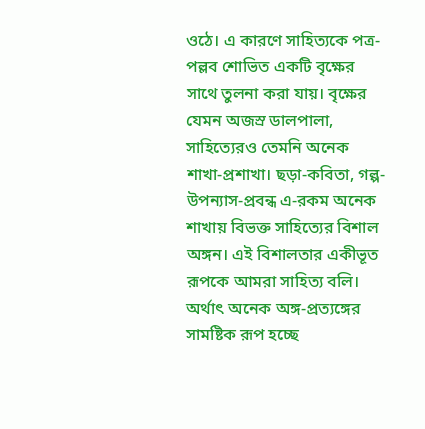ওঠে। এ কারণে সাহিত্যকে পত্র-পল্লব শোভিত একটি বৃক্ষের সাথে তুলনা করা যায়। বৃক্ষের যেমন অজস্র ডালপালা, সাহিত্যেরও তেমনি অনেক শাখা-প্রশাখা। ছড়া-কবিতা, গল্প-উপন্যাস-প্রবন্ধ এ-রকম অনেক শাখায় বিভক্ত সাহিত্যের বিশাল অঙ্গন। এই বিশালতার একীভূত রূপকে আমরা সাহিত্য বলি। অর্থাৎ অনেক অঙ্গ-প্রত্যঙ্গের সামষ্টিক রূপ হচ্ছে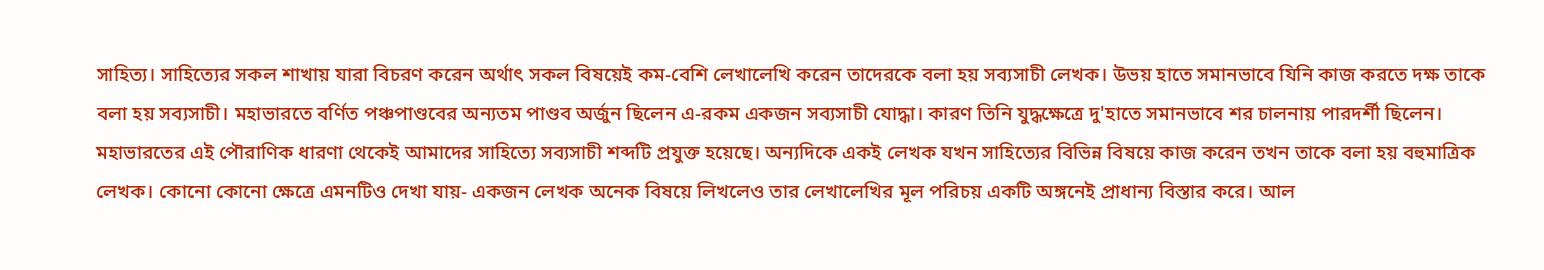সাহিত্য। সাহিত্যের সকল শাখায় যারা বিচরণ করেন অর্থাৎ সকল বিষয়েই কম-বেশি লেখালেখি করেন তাদেরকে বলা হয় সব্যসাচী লেখক। উভয় হাতে সমানভাবে যিনি কাজ করতে দক্ষ তাকে বলা হয় সব্যসাচী। মহাভারতে বর্ণিত পঞ্চপাণ্ডবের অন্যতম পাণ্ডব অর্জুন ছিলেন এ-রকম একজন সব্যসাচী যোদ্ধা। কারণ তিনি যুদ্ধক্ষেত্রে দু'হাতে সমানভাবে শর চালনায় পারদর্শী ছিলেন। মহাভারতের এই পৌরাণিক ধারণা থেকেই আমাদের সাহিত্যে সব্যসাচী শব্দটি প্রযুক্ত হয়েছে। অন্যদিকে একই লেখক যখন সাহিত্যের বিভিন্ন বিষয়ে কাজ করেন তখন তাকে বলা হয় বহুমাত্রিক লেখক। কোনো কোনো ক্ষেত্রে এমনটিও দেখা যায়- একজন লেখক অনেক বিষয়ে লিখলেও তার লেখালেখির মূল পরিচয় একটি অঙ্গনেই প্রাধান্য বিস্তার করে। আল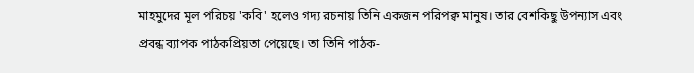মাহমুদের মূল পরিচয় 'কবি' হলেও গদ্য রচনায় তিনি একজন পরিপক্ব মানুষ। তার বেশকিছু উপন্যাস এবং প্রবন্ধ ব্যাপক পাঠকপ্রিয়তা পেয়েছে। তা তিনি পাঠক-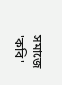সমাজে 'কবি'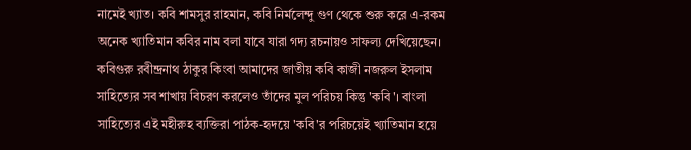নামেই খ্যাত। কবি শামসুর রাহমান, কবি নির্মলেন্দু গুণ থেকে শুরু করে এ-রকম অনেক খ্যাতিমান কবির নাম বলা যাবে যারা গদ্য রচনায়ও সাফল্য দেখিয়েছেন। কবিগুরু রবীন্দ্রনাথ ঠাকুর কিংবা আমাদের জাতীয় কবি কাজী নজরুল ইসলাম সাহিত্যের সব শাখায় বিচরণ করলেও তাঁদের মুল পরিচয় কিন্তু 'কবি'। বাংলা সাহিত্যের এই মহীরুহ ব্যক্তিরা পাঠক-হৃদয়ে 'কবি'র পরিচয়েই খ্যাতিমান হয়ে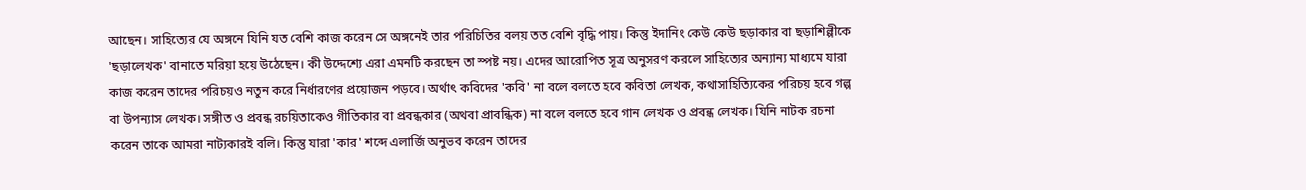আছেন। সাহিত্যের যে অঙ্গনে যিনি যত বেশি কাজ করেন সে অঙ্গনেই তার পরিচিতির বলয় তত বেশি বৃদ্ধি পায়। কিন্তু ইদানিং কেউ কেউ ছড়াকার বা ছড়াশিল্পীকে 'ছড়ালেখক' বানাতে মরিয়া হয়ে উঠেছেন। কী উদ্দেশ্যে এরা এমনটি করছেন তা স্পষ্ট নয়। এদের আরোপিত সূত্র অনুসরণ করলে সাহিত্যের অন্যান্য মাধ্যমে যারা কাজ করেন তাদের পরিচয়ও নতুন করে নির্ধারণের প্রয়োজন পড়বে। অর্থাৎ কবিদের 'কবি' না বলে বলতে হবে কবিতা লেখক, কথাসাহিত্যিকের পরিচয় হবে গল্প বা উপন্যাস লেখক। সঙ্গীত ও প্রবন্ধ রচয়িতাকেও গীতিকার বা প্রবন্ধকার (অথবা প্রাবন্ধিক) না বলে বলতে হবে গান লেখক ও প্রবন্ধ লেখক। যিনি নাটক রচনা করেন তাকে আমরা নাট্যকারই বলি। কিন্তু যারা 'কার' শব্দে এলার্জি অনুভব করেন তাদের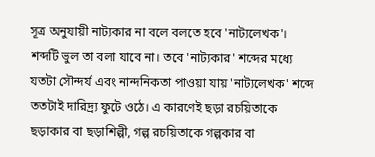সূত্র অনুযায়ী নাট্যকার না বলে বলতে হবে 'নাট্যলেখক'। শব্দটি ভুল তা বলা যাবে না। তবে 'নাট্যকার' শব্দের মধ্যে যতটা সৌন্দর্য এবং নান্দনিকতা পাওয়া যায় 'নাট্যলেখক' শব্দে ততটাই দারিদ্র্য ফুটে ওঠে। এ কারণেই ছড়া রচয়িতাকে ছড়াকার বা ছড়াশিল্পী, গল্প রচয়িতাকে গল্পকার বা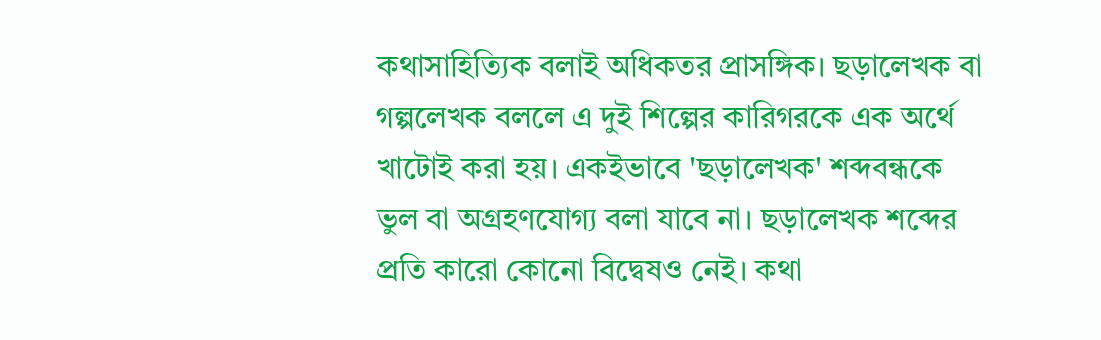কথাসাহিত্যিক বলাই অধিকতর প্রাসঙ্গিক। ছড়ালেখক বা গল্পলেখক বললে এ দুই শিল্পের কারিগরকে এক অর্থে খাটোই করা হয়। একইভাবে 'ছড়ালেখক' শব্দবন্ধকে ভুল বা অগ্রহণযোগ্য বলা যাবে না। ছড়ালেখক শব্দের প্রতি কারো কোনো বিদ্বেষও নেই। কথা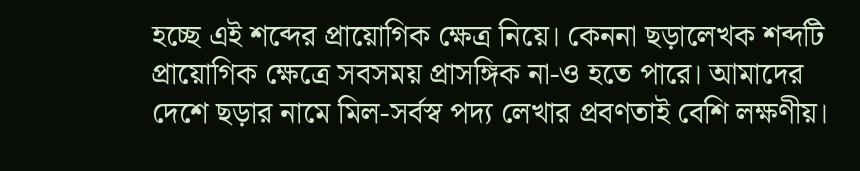হচ্ছে এই শব্দের প্রায়োগিক ক্ষেত্র নিয়ে। কেননা ছড়ালেখক শব্দটি প্রায়োগিক ক্ষেত্রে সবসময় প্রাসঙ্গিক না-ও হতে পারে। আমাদের দেশে ছড়ার নামে মিল-সর্বস্ব পদ্য লেখার প্রবণতাই বেশি লক্ষণীয়।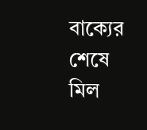বাক্যের শেষে মিল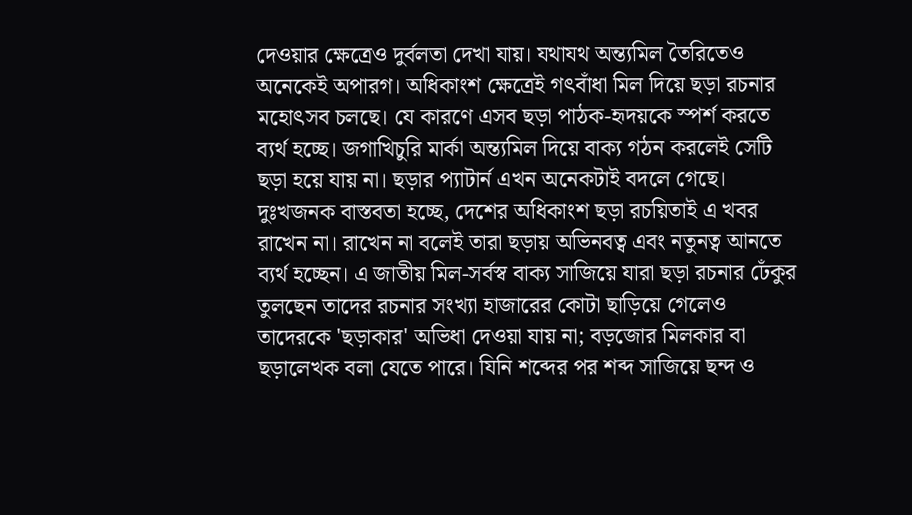দেওয়ার ক্ষেত্রেও দুর্বলতা দেখা যায়। যথাযথ অন্ত্যমিল তৈরিতেও অনেকেই অপারগ। অধিকাংশ ক্ষেত্রেই গৎবাঁধা মিল দিয়ে ছড়া রচনার মহোৎসব চলছে। যে কারণে এসব ছড়া পাঠক-হৃদয়কে স্পর্শ করতে ব্যর্থ হচ্ছে। জগাখিচুরি মার্কা অন্ত্যমিল দিয়ে বাক্য গঠন করলেই সেটি ছড়া হয়ে যায় না। ছড়ার প্যাটার্ন এখন অনেকটাই বদলে গেছে। দুঃখজনক বাস্তবতা হচ্ছে, দেশের অধিকাংশ ছড়া রচয়িতাই এ খবর রাখেন না। রাখেন না বলেই তারা ছড়ায় অভিনবত্ব এবং নতুনত্ব আনতে ব্যর্থ হচ্ছেন। এ জাতীয় মিল-সর্বস্ব বাক্য সাজিয়ে যারা ছড়া রচনার ঢেঁকুর তুলছেন তাদের রচনার সংখ্যা হাজারের কোটা ছাড়িয়ে গেলেও তাদেরকে 'ছড়াকার' অভিধা দেওয়া যায় না; বড়জোর মিলকার বা ছড়ালেখক বলা যেতে পারে। যিনি শব্দের পর শব্দ সাজিয়ে ছন্দ ও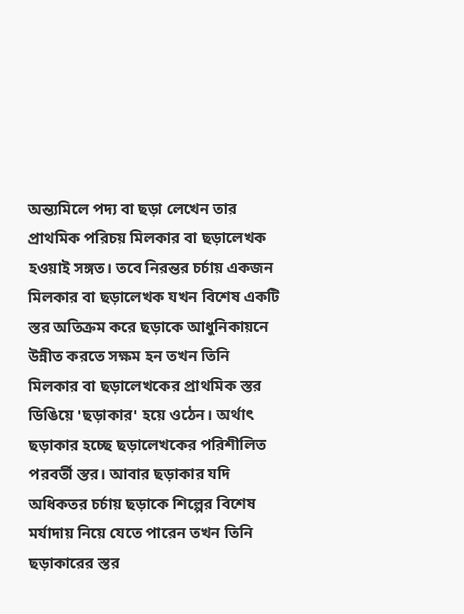অন্ত্যমিলে পদ্য বা ছড়া লেখেন তার প্রাথমিক পরিচয় মিলকার বা ছড়ালেখক হওয়াই সঙ্গত। তবে নিরন্তর চর্চায় একজন মিলকার বা ছড়ালেখক যখন বিশেষ একটি স্তর অতিক্রম করে ছড়াকে আধুনিকায়নে উন্নীত করতে সক্ষম হন তখন তিনি মিলকার বা ছড়ালেখকের প্রাথমিক স্তর ডিঙিয়ে 'ছড়াকার' হয়ে ওঠেন। অর্থাৎ ছড়াকার হচ্ছে ছড়ালেখকের পরিশীলিত পরবর্তী স্তর। আবার ছড়াকার যদি অধিকতর চর্চায় ছড়াকে শিল্পের বিশেষ মর্যাদায় নিয়ে যেতে পারেন তখন তিনি ছড়াকারের স্তর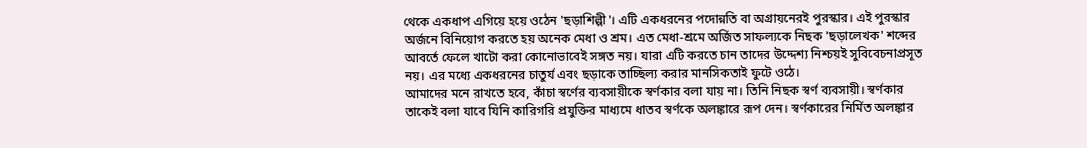থেকে একধাপ এগিয়ে হয়ে ওঠেন 'ছড়াশিল্পী'। এটি একধরনের পদোন্নতি বা অগ্রায়নেরই পুরস্কার। এই পুরস্কার অর্জনে বিনিয়োগ করতে হয় অনেক মেধা ও শ্রম। এত মেধা-শ্রমে অর্জিত সাফল্যকে নিছক 'ছড়ালেখক' শব্দের আবর্তে ফেলে খাটো করা কোনোভাবেই সঙ্গত নয়। যারা এটি করতে চান তাদের উদ্দেশ্য নিশ্চয়ই সুবিবেচনাপ্রসূত নয়। এর মধ্যে একধরনের চাতুর্য এবং ছড়াকে তাচ্ছিল্য করার মানসিকতাই ফুটে ওঠে।
আমাদের মনে রাখতে হবে, কাঁচা স্বর্ণের ব্যবসায়ীকে স্বর্ণকার বলা যায় না। তিনি নিছক স্বর্ণ ব্যবসায়ী। স্বর্ণকার তাকেই বলা যাবে যিনি কারিগরি প্রযুক্তির মাধ্যমে ধাতব স্বর্ণকে অলঙ্কারে রূপ দেন। স্বর্ণকারের নির্মিত অলঙ্কার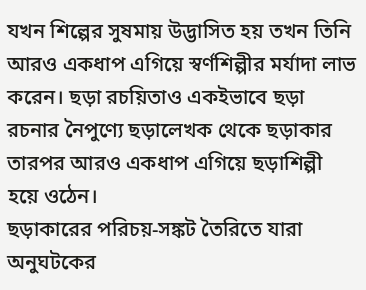যখন শিল্পের সুষমায় উদ্ভাসিত হয় তখন তিনি আরও একধাপ এগিয়ে স্বর্ণশিল্পীর মর্যাদা লাভ করেন। ছড়া রচয়িতাও একইভাবে ছড়া রচনার নৈপুণ্যে ছড়ালেখক থেকে ছড়াকার তারপর আরও একধাপ এগিয়ে ছড়াশিল্পী হয়ে ওঠেন।
ছড়াকারের পরিচয়-সঙ্কট তৈরিতে যারা অনুঘটকের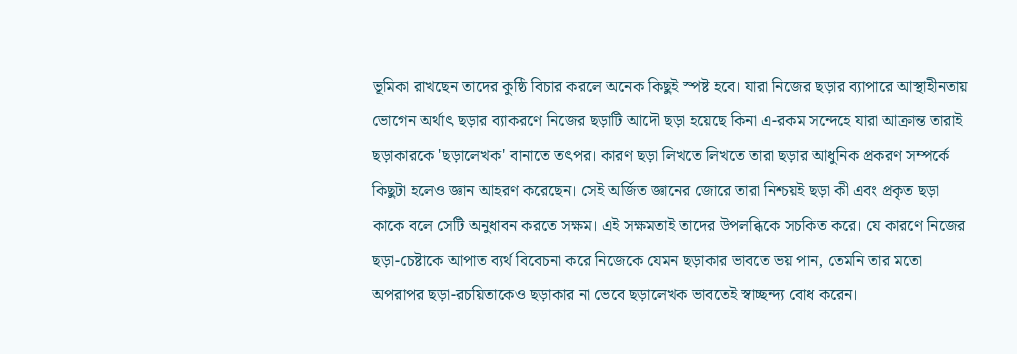ভূমিকা রাখছেন তাদের কুষ্ঠি বিচার করলে অনেক কিছুই স্পষ্ট হবে। যারা নিজের ছড়ার ব্যাপারে আস্থাহীনতায় ভোগেন অর্থাৎ ছড়ার ব্যাকরণে নিজের ছড়াটি আদৌ ছড়া হয়েছে কিনা এ-রকম সন্দেহে যারা আক্রান্ত তারাই ছড়াকারকে 'ছড়ালেখক' বানাতে তৎপর। কারণ ছড়া লিখতে লিখতে তারা ছড়ার আধুনিক প্রকরণ সম্পর্কে কিছুটা হলেও জ্ঞান আহরণ করেছেন। সেই অর্জিত জ্ঞানের জোরে তারা নিশ্চয়ই ছড়া কী এবং প্রকৃত ছড়া কাকে বলে সেটি অনুধাবন করতে সক্ষম। এই সক্ষমতাই তাদের উপলব্ধিকে সচকিত করে। যে কারণে নিজের ছড়া-চেষ্টাকে আপাত ব্যর্থ বিবেচনা করে নিজেকে যেমন ছড়াকার ভাবতে ভয় পান, তেমনি তার মতো অপরাপর ছড়া-রচয়িতাকেও ছড়াকার না ভেবে ছড়ালেখক ভাবতেই স্বাচ্ছন্দ্য বোধ করেন।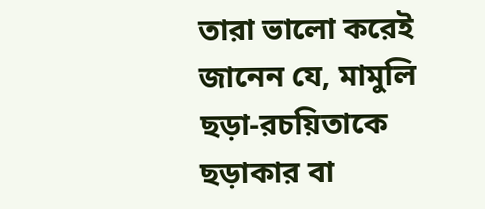তারা ভালো করেই জানেন যে, মামুলি ছড়া-রচয়িতাকে ছড়াকার বা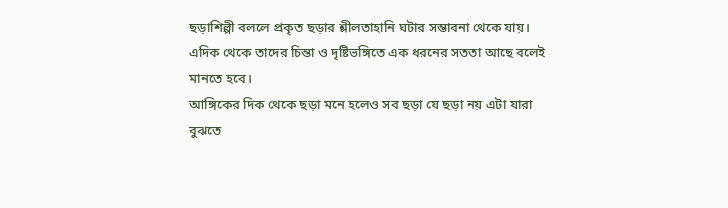ছড়াশিল্পী বললে প্রকৃত ছড়ার শ্লীলতাহানি ঘটার সম্ভাবনা থেকে যায়। এদিক থেকে তাদের চিন্তা ও দৃষ্টিভঙ্গিতে এক ধরনের সততা আছে বলেই মানতে হবে।
আঙ্গিকের দিক থেকে ছড়া মনে হলেও সব ছড়া যে ছড়া নয় এটা যারা বুঝতে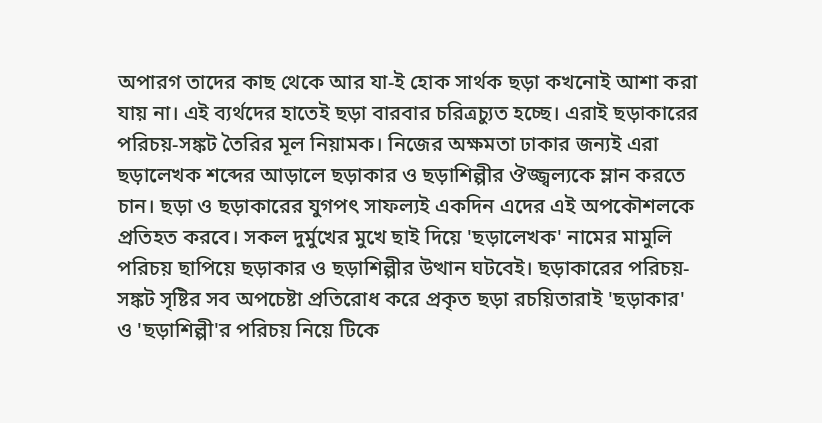অপারগ তাদের কাছ থেকে আর যা-ই হোক সার্থক ছড়া কখনোই আশা করা যায় না। এই ব্যর্থদের হাতেই ছড়া বারবার চরিত্রচ্যুত হচ্ছে। এরাই ছড়াকারের পরিচয়-সঙ্কট তৈরির মূল নিয়ামক। নিজের অক্ষমতা ঢাকার জন্যই এরা ছড়ালেখক শব্দের আড়ালে ছড়াকার ও ছড়াশিল্পীর ঔজ্জ্বল্যকে ম্লান করতে চান। ছড়া ও ছড়াকারের যুগপৎ সাফল্যই একদিন এদের এই অপকৌশলকে প্রতিহত করবে। সকল দুর্মুখের মুখে ছাই দিয়ে 'ছড়ালেখক' নামের মামুলি পরিচয় ছাপিয়ে ছড়াকার ও ছড়াশিল্পীর উত্থান ঘটবেই। ছড়াকারের পরিচয়-সঙ্কট সৃষ্টির সব অপচেষ্টা প্রতিরোধ করে প্রকৃত ছড়া রচয়িতারাই 'ছড়াকার' ও 'ছড়াশিল্পী'র পরিচয় নিয়ে টিকে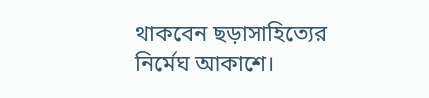থাকবেন ছড়াসাহিত্যের নির্মেঘ আকাশে।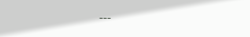---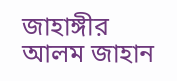জাহাঙ্গীর আলম জাহান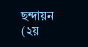ছন্দায়ন (২য়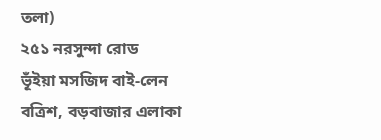তলা)
২৫১ নরসুন্দা রোড
ভূঁইয়া মসজিদ বাই-লেন
বত্রিশ, বড়বাজার এলাকা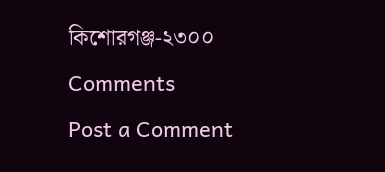কিশোরগঞ্জ-২৩০০
Comments
Post a Comment